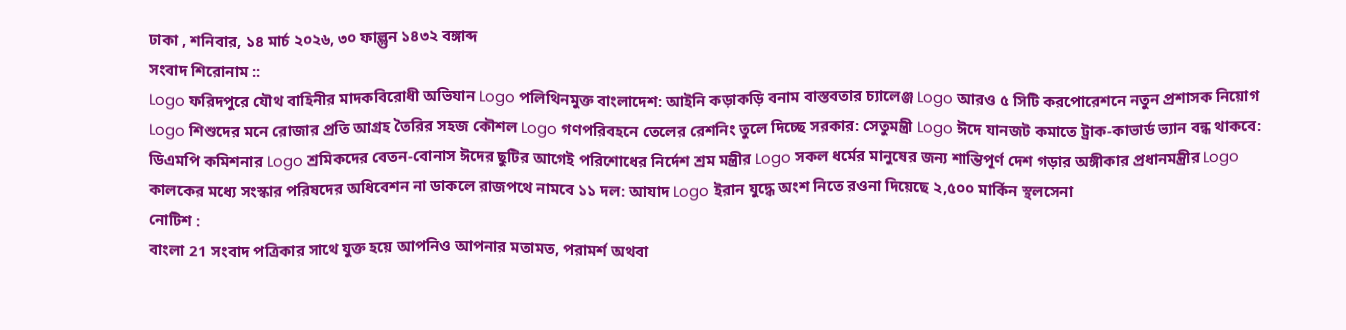ঢাকা , শনিবার, ১৪ মার্চ ২০২৬, ৩০ ফাল্গুন ১৪৩২ বঙ্গাব্দ
সংবাদ শিরোনাম ::
Logo ফরিদপুরে যৌথ বাহিনীর মাদকবিরোধী অভিযান Logo পলিথিনমুক্ত বাংলাদেশ: আইনি কড়াকড়ি বনাম বাস্তবতার চ্যালেঞ্জ Logo আরও ৫ সিটি করপোরেশনে নতুন প্রশাসক নিয়োগ Logo শিশুদের মনে রোজার প্রতি আগ্রহ তৈরির সহজ কৌশল Logo গণপরিবহনে তেলের রেশনিং তুলে দিচ্ছে সরকার: সেতুমন্ত্রী Logo ঈদে যানজট কমাতে ট্রাক-কাভার্ড ভ্যান বন্ধ থাকবে: ডিএমপি কমিশনার Logo শ্রমিকদের বেতন-বোনাস ঈদের ছুটির আগেই পরিশোধের নির্দেশ শ্রম মন্ত্রীর Logo সকল ধর্মের মানুষের জন্য শান্তিপূর্ণ দেশ গড়ার অঙ্গীকার প্রধানমন্ত্রীর Logo কালকের মধ্যে সংস্কার পরিষদের অধিবেশন না ডাকলে রাজপথে নামবে ১১ দল: আযাদ Logo ইরান যুদ্ধে অংশ নিতে রওনা দিয়েছে ২,৫০০ মার্কিন স্থলসেনা
নোটিশ :
বাংলা 21 সংবাদ পত্রিকার সাথে যুক্ত হয়ে আপনিও আপনার মতামত, পরামর্শ অথবা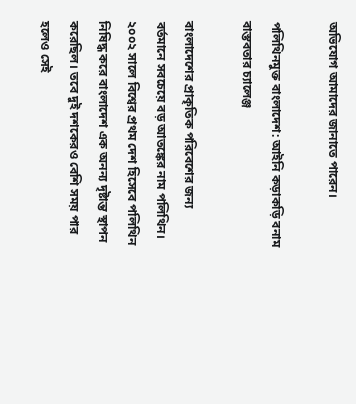অভিযোগ আমাদের জানাতে পারেন।

পলিথিনমুক্ত বাংলাদেশ: আইনি কড়াকড়ি বনাম বাস্তবতার চ্যালেঞ্জ

বাংলাদেশের প্রাকৃতিক পরিবেশের জন্য বর্তমানে সবচেয়ে বড় আতঙ্কের নাম পলিথিন। ২০০২ সালে বিশ্বের প্রথম দেশ হিসেবে পলিথিন নিষিদ্ধ করে বাংলাদেশ এক অনন্য দৃষ্টান্ত স্থাপন করেছিল। তবে দুই দশকেরও বেশি সময় পার হলেও সেই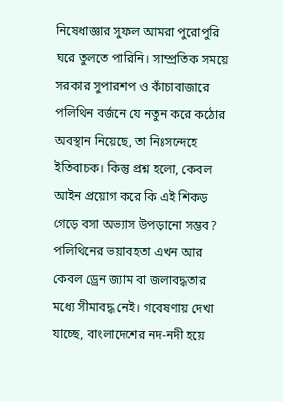নিষেধাজ্ঞার সুফল আমরা পুরোপুরি ঘরে তুলতে পারিনি। সাম্প্রতিক সময়ে সরকার সুপারশপ ও কাঁচাবাজারে পলিথিন বর্জনে যে নতুন করে কঠোর অবস্থান নিয়েছে, তা নিঃসন্দেহে ইতিবাচক। কিন্তু প্রশ্ন হলো, কেবল আইন প্রয়োগ করে কি এই শিকড় গেড়ে বসা অভ্যাস উপড়ানো সম্ভব?
পলিথিনের ভয়াবহতা এখন আর কেবল ড্রেন জ্যাম বা জলাবদ্ধতার মধ্যে সীমাবদ্ধ নেই। গবেষণায় দেখা যাচ্ছে, বাংলাদেশের নদ-নদী হয়ে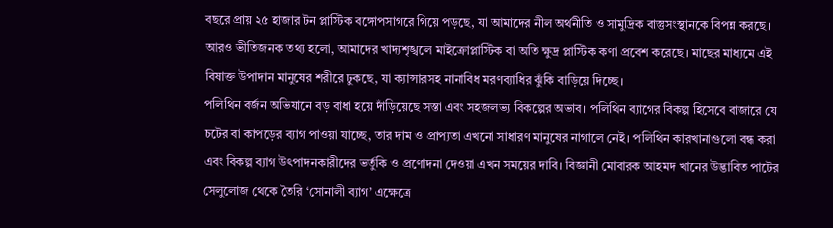বছরে প্রায় ২৫ হাজার টন প্লাস্টিক বঙ্গোপসাগরে গিয়ে পড়ছে, যা আমাদের নীল অর্থনীতি ও সামুদ্রিক বাস্তুসংস্থানকে বিপন্ন করছে। আরও ভীতিজনক তথ্য হলো, আমাদের খাদ্যশৃঙ্খলে মাইক্রোপ্লাস্টিক বা অতি ক্ষুদ্র প্লাস্টিক কণা প্রবেশ করেছে। মাছের মাধ্যমে এই বিষাক্ত উপাদান মানুষের শরীরে ঢুকছে, যা ক্যান্সারসহ নানাবিধ মরণব্যাধির ঝুঁকি বাড়িয়ে দিচ্ছে।
পলিথিন বর্জন অভিযানে বড় বাধা হয়ে দাঁড়িয়েছে সস্তা এবং সহজলভ্য বিকল্পের অভাব। পলিথিন ব্যাগের বিকল্প হিসেবে বাজারে যে চটের বা কাপড়ের ব্যাগ পাওয়া যাচ্ছে, তার দাম ও প্রাপ্যতা এখনো সাধারণ মানুষের নাগালে নেই। পলিথিন কারখানাগুলো বন্ধ করা এবং বিকল্প ব্যাগ উৎপাদনকারীদের ভর্তুকি ও প্রণোদনা দেওয়া এখন সময়ের দাবি। বিজ্ঞানী মোবারক আহমদ খানের উদ্ভাবিত পাটের সেলুলোজ থেকে তৈরি ‘সোনালী ব্যাগ’ এক্ষেত্রে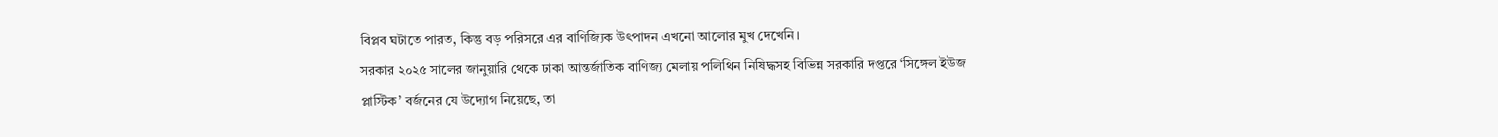বিপ্লব ঘটাতে পারত, কিন্তু বড় পরিসরে এর বাণিজ্যিক উৎপাদন এখনো আলোর মুখ দেখেনি।
সরকার ২০২৫ সালের জানুয়ারি থেকে ঢাকা আন্তর্জাতিক বাণিজ্য মেলায় পলিথিন নিষিদ্ধসহ বিভিন্ন সরকারি দপ্তরে ‘সিঙ্গেল ইউজ প্লাস্টিক’ বর্জনের যে উদ্যোগ নিয়েছে, তা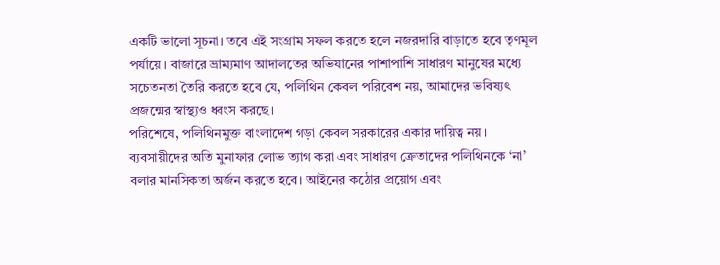একটি ভালো সূচনা। তবে এই সংগ্রাম সফল করতে হলে নজরদারি বাড়াতে হবে তৃণমূল পর্যায়ে। বাজারে ভ্রাম্যমাণ আদালতের অভিযানের পাশাপাশি সাধারণ মানুষের মধ্যে সচেতনতা তৈরি করতে হবে যে, পলিথিন কেবল পরিবেশ নয়, আমাদের ভবিষ্যৎ প্রজন্মের স্বাস্থ্যও ধ্বংস করছে।
পরিশেষে, পলিথিনমুক্ত বাংলাদেশ গড়া কেবল সরকারের একার দায়িত্ব নয়। ব্যবসায়ীদের অতি মুনাফার লোভ ত্যাগ করা এবং সাধারণ ক্রেতাদের পলিথিনকে ‘না’ বলার মানসিকতা অর্জন করতে হবে। আইনের কঠোর প্রয়োগ এবং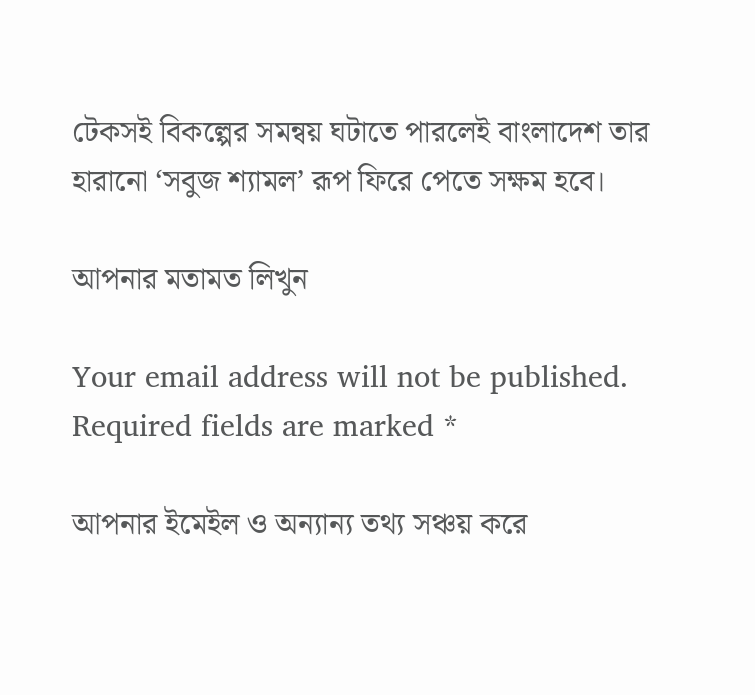টেকসই বিকল্পের সমন্বয় ঘটাতে পারলেই বাংলাদেশ তার হারানো ‘সবুজ শ্যামল’ রূপ ফিরে পেতে সক্ষম হবে।

আপনার মতামত লিখুন

Your email address will not be published. Required fields are marked *

আপনার ইমেইল ও অন্যান্য তথ্য সঞ্চয় করে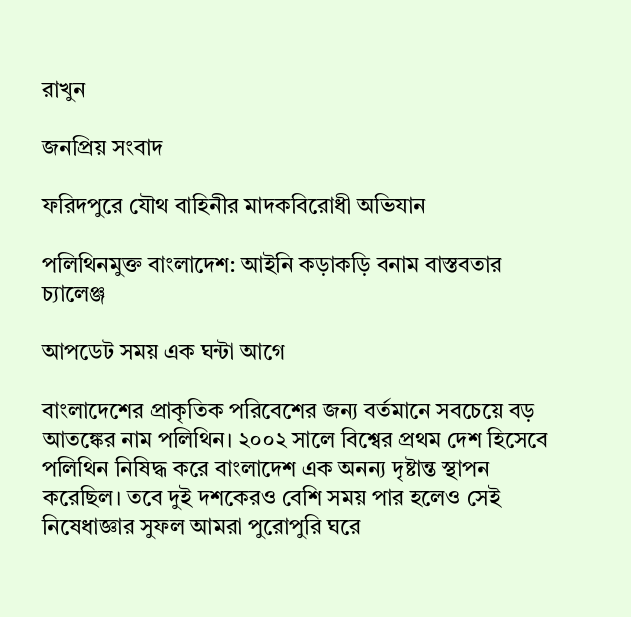রাখুন

জনপ্রিয় সংবাদ

ফরিদপুরে যৌথ বাহিনীর মাদকবিরোধী অভিযান

পলিথিনমুক্ত বাংলাদেশ: আইনি কড়াকড়ি বনাম বাস্তবতার চ্যালেঞ্জ

আপডেট সময় এক ঘন্টা আগে

বাংলাদেশের প্রাকৃতিক পরিবেশের জন্য বর্তমানে সবচেয়ে বড় আতঙ্কের নাম পলিথিন। ২০০২ সালে বিশ্বের প্রথম দেশ হিসেবে পলিথিন নিষিদ্ধ করে বাংলাদেশ এক অনন্য দৃষ্টান্ত স্থাপন করেছিল। তবে দুই দশকেরও বেশি সময় পার হলেও সেই নিষেধাজ্ঞার সুফল আমরা পুরোপুরি ঘরে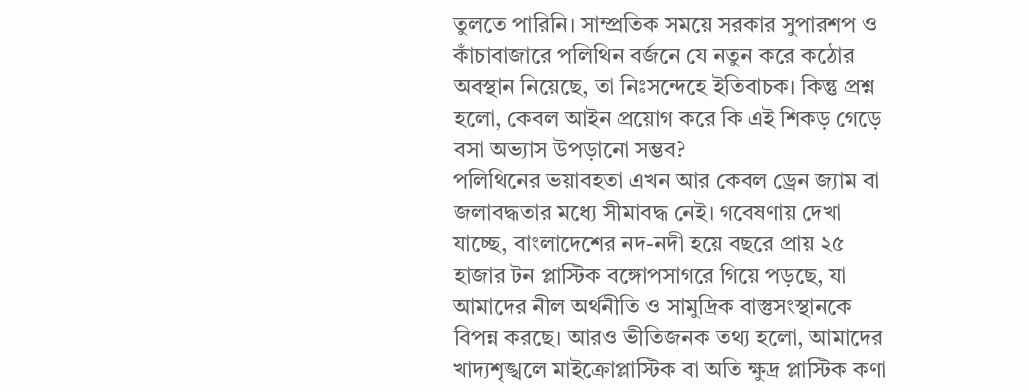তুলতে পারিনি। সাম্প্রতিক সময়ে সরকার সুপারশপ ও কাঁচাবাজারে পলিথিন বর্জনে যে নতুন করে কঠোর অবস্থান নিয়েছে, তা নিঃসন্দেহে ইতিবাচক। কিন্তু প্রশ্ন হলো, কেবল আইন প্রয়োগ করে কি এই শিকড় গেড়ে বসা অভ্যাস উপড়ানো সম্ভব?
পলিথিনের ভয়াবহতা এখন আর কেবল ড্রেন জ্যাম বা জলাবদ্ধতার মধ্যে সীমাবদ্ধ নেই। গবেষণায় দেখা যাচ্ছে, বাংলাদেশের নদ-নদী হয়ে বছরে প্রায় ২৫ হাজার টন প্লাস্টিক বঙ্গোপসাগরে গিয়ে পড়ছে, যা আমাদের নীল অর্থনীতি ও সামুদ্রিক বাস্তুসংস্থানকে বিপন্ন করছে। আরও ভীতিজনক তথ্য হলো, আমাদের খাদ্যশৃঙ্খলে মাইক্রোপ্লাস্টিক বা অতি ক্ষুদ্র প্লাস্টিক কণা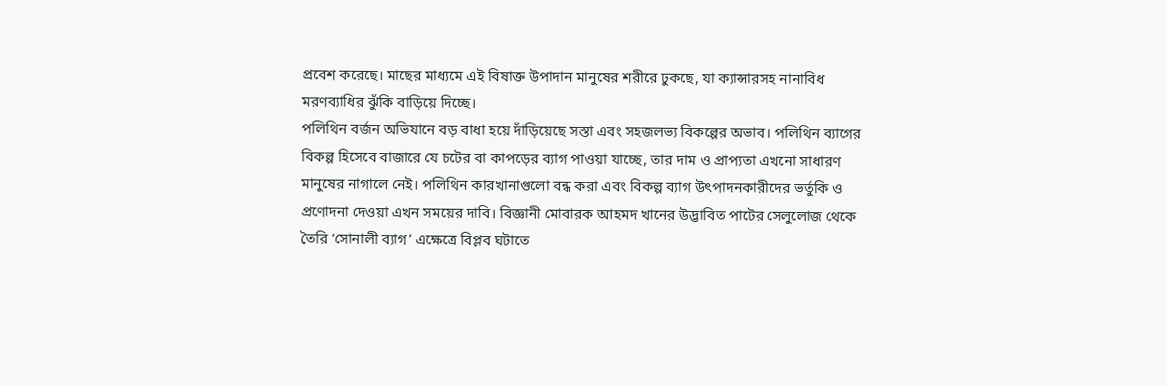প্রবেশ করেছে। মাছের মাধ্যমে এই বিষাক্ত উপাদান মানুষের শরীরে ঢুকছে, যা ক্যান্সারসহ নানাবিধ মরণব্যাধির ঝুঁকি বাড়িয়ে দিচ্ছে।
পলিথিন বর্জন অভিযানে বড় বাধা হয়ে দাঁড়িয়েছে সস্তা এবং সহজলভ্য বিকল্পের অভাব। পলিথিন ব্যাগের বিকল্প হিসেবে বাজারে যে চটের বা কাপড়ের ব্যাগ পাওয়া যাচ্ছে, তার দাম ও প্রাপ্যতা এখনো সাধারণ মানুষের নাগালে নেই। পলিথিন কারখানাগুলো বন্ধ করা এবং বিকল্প ব্যাগ উৎপাদনকারীদের ভর্তুকি ও প্রণোদনা দেওয়া এখন সময়ের দাবি। বিজ্ঞানী মোবারক আহমদ খানের উদ্ভাবিত পাটের সেলুলোজ থেকে তৈরি ‘সোনালী ব্যাগ’ এক্ষেত্রে বিপ্লব ঘটাতে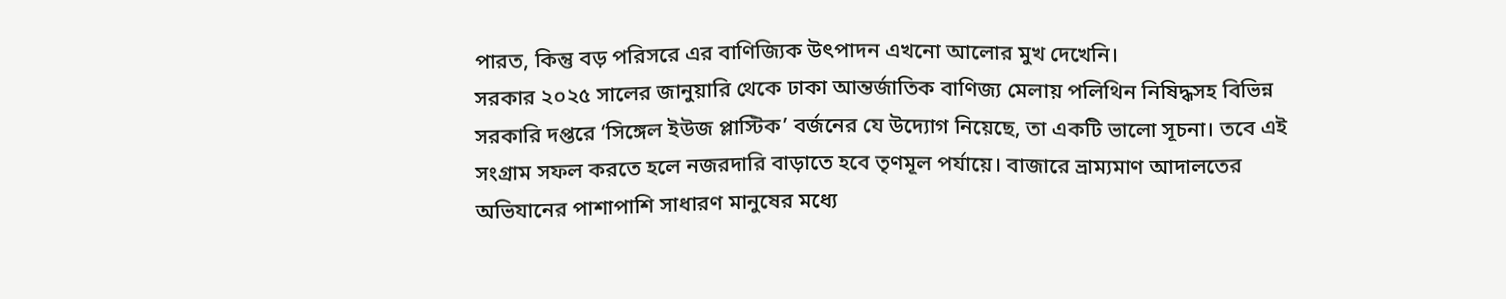পারত, কিন্তু বড় পরিসরে এর বাণিজ্যিক উৎপাদন এখনো আলোর মুখ দেখেনি।
সরকার ২০২৫ সালের জানুয়ারি থেকে ঢাকা আন্তর্জাতিক বাণিজ্য মেলায় পলিথিন নিষিদ্ধসহ বিভিন্ন সরকারি দপ্তরে ‘সিঙ্গেল ইউজ প্লাস্টিক’ বর্জনের যে উদ্যোগ নিয়েছে, তা একটি ভালো সূচনা। তবে এই সংগ্রাম সফল করতে হলে নজরদারি বাড়াতে হবে তৃণমূল পর্যায়ে। বাজারে ভ্রাম্যমাণ আদালতের অভিযানের পাশাপাশি সাধারণ মানুষের মধ্যে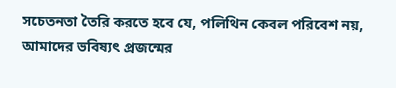সচেতনতা তৈরি করতে হবে যে, পলিথিন কেবল পরিবেশ নয়, আমাদের ভবিষ্যৎ প্রজন্মের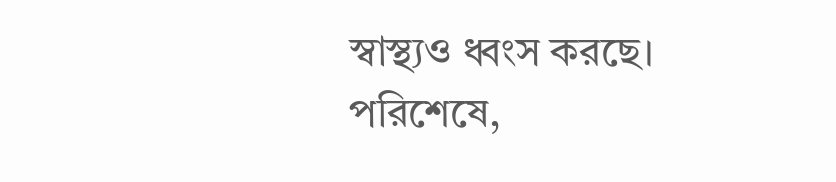স্বাস্থ্যও ধ্বংস করছে।
পরিশেষে,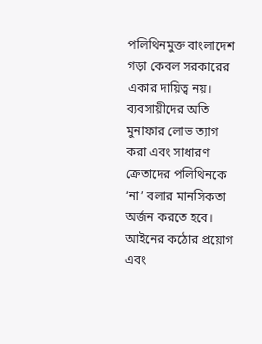পলিথিনমুক্ত বাংলাদেশ গড়া কেবল সরকারের একার দায়িত্ব নয়। ব্যবসায়ীদের অতি মুনাফার লোভ ত্যাগ করা এবং সাধারণ ক্রেতাদের পলিথিনকে ‘না’ বলার মানসিকতা অর্জন করতে হবে। আইনের কঠোর প্রয়োগ এবং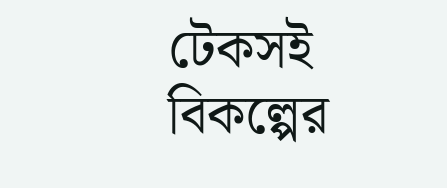টেকসই বিকল্পের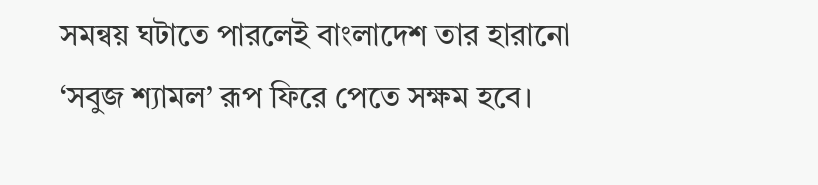সমন্বয় ঘটাতে পারলেই বাংলাদেশ তার হারানো ‘সবুজ শ্যামল’ রূপ ফিরে পেতে সক্ষম হবে।